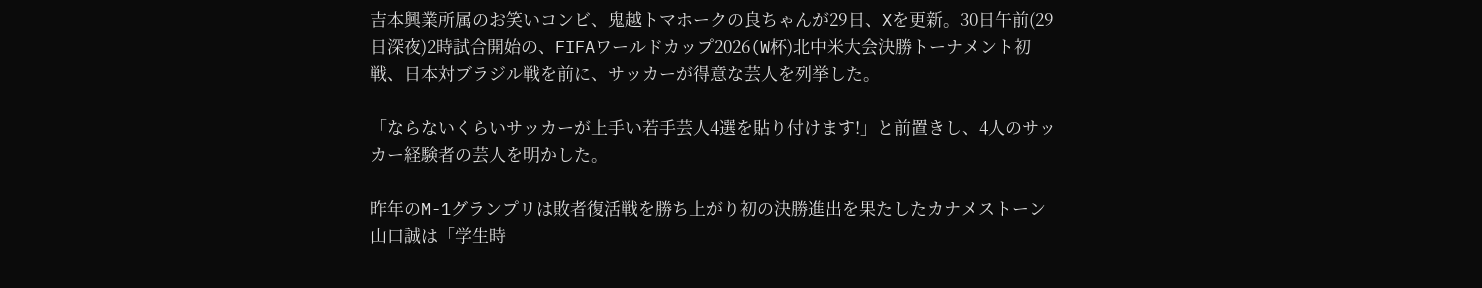吉本興業所属のお笑いコンビ、鬼越トマホークの良ちゃんが29日、Xを更新。30日午前(29日深夜)2時試合開始の、FIFAワールドカップ2026(W杯)北中米大会決勝トーナメント初戦、日本対ブラジル戦を前に、サッカーが得意な芸人を列挙した。

「ならないくらいサッカーが上手い若手芸人4選を貼り付けます!」と前置きし、4人のサッカー経験者の芸人を明かした。

昨年のM-1グランプリは敗者復活戦を勝ち上がり初の決勝進出を果たしたカナメストーン山口誠は「学生時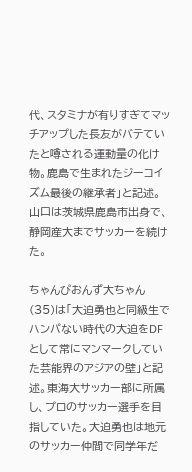代、スタミナが有りすぎてマッチアップした長友がバテていたと噂される運動量の化け物。鹿島で生まれたジーコイズム最後の継承者」と記述。山口は茨城県鹿島市出身で、静岡産大までサッカーを続けた。

ちゃんぴおんず大ちゃん(35)は「大迫勇也と同級生でハンパない時代の大迫をDFとして常にマンマークしていた芸能界のアジアの壁」と記述。東海大サッカー部に所属し、プロのサッカー選手を目指していた。大迫勇也は地元のサッカー仲間で同学年だ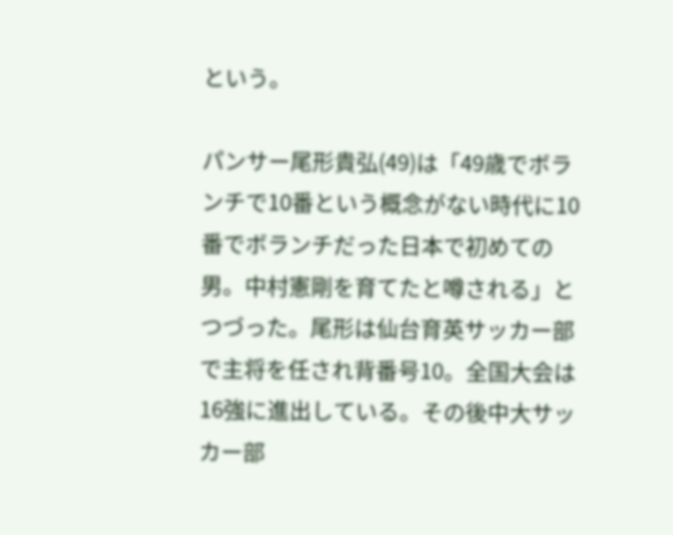という。

パンサー尾形貴弘(49)は「49歳でボランチで10番という概念がない時代に10番でボランチだった日本で初めての男。中村憲剛を育てたと噂される」とつづった。尾形は仙台育英サッカー部で主将を任され背番号10。全国大会は16強に進出している。その後中大サッカー部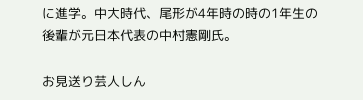に進学。中大時代、尾形が4年時の時の1年生の後輩が元日本代表の中村憲剛氏。

お見送り芸人しん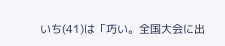いち(41)は「巧い。全国大会に出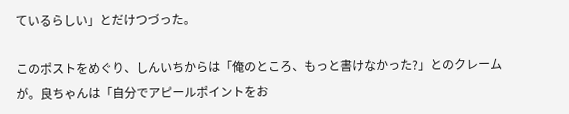ているらしい」とだけつづった。

このポストをめぐり、しんいちからは「俺のところ、もっと書けなかった?」とのクレームが。良ちゃんは「自分でアピールポイントをお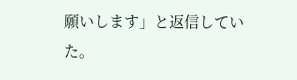願いします」と返信していた。